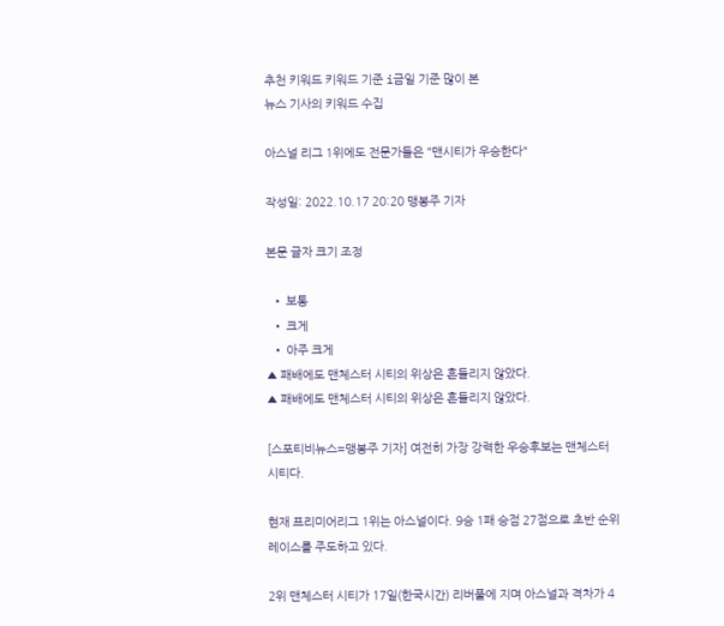추천 키워드 키워드 기준 i금일 기준 많이 본
뉴스 기사의 키워드 수집

아스널 리그 1위에도 전문가들은 "맨시티가 우승한다"

작성일: 2022.10.17 20:20 맹봉주 기자

본문 글자 크기 조정

  • 보통
  • 크게
  • 아주 크게
▲ 패배에도 맨체스터 시티의 위상은 흔들리지 않았다.
▲ 패배에도 맨체스터 시티의 위상은 흔들리지 않았다.

[스포티비뉴스=맹봉주 기자] 여전히 가장 강력한 우승후보는 맨체스터 시티다.

현재 프리미어리그 1위는 아스널이다. 9승 1패 승점 27점으로 초반 순위 레이스를 주도하고 있다.

2위 맨체스터 시티가 17일(한국시간) 리버풀에 지며 아스널과 격차가 4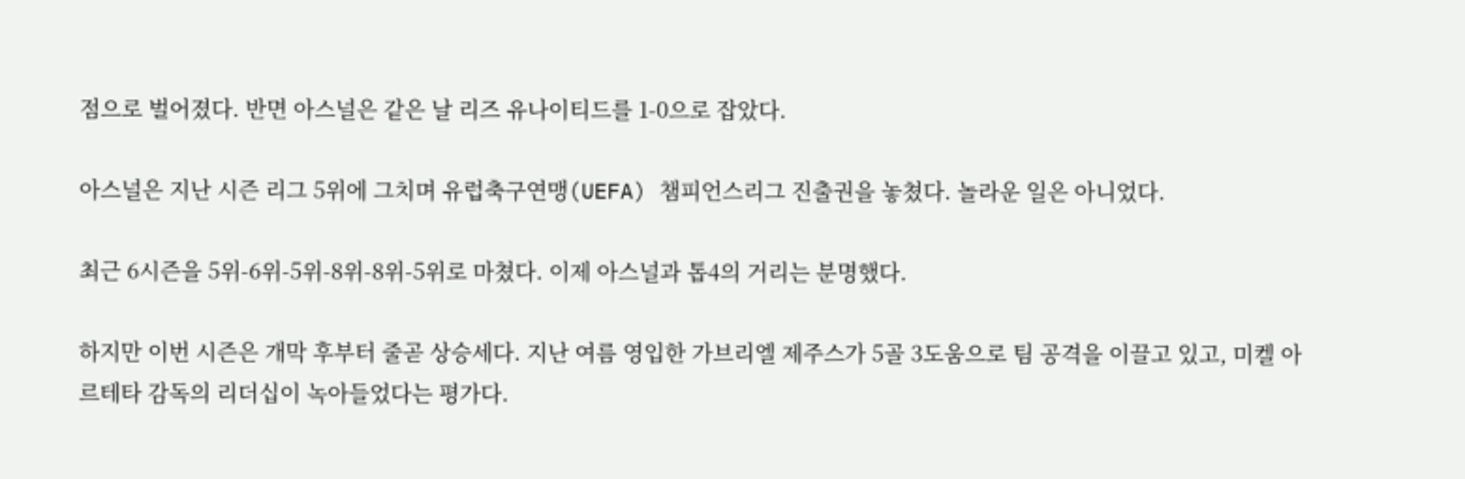점으로 벌어졌다. 반면 아스널은 같은 날 리즈 유나이티드를 1-0으로 잡았다.

아스널은 지난 시즌 리그 5위에 그치며 유럽축구연맹(UEFA) 챔피언스리그 진출권을 놓쳤다. 놀라운 일은 아니었다.

최근 6시즌을 5위-6위-5위-8위-8위-5위로 마쳤다. 이제 아스널과 톱4의 거리는 분명했다.

하지만 이번 시즌은 개막 후부터 줄곧 상승세다. 지난 여름 영입한 가브리엘 제주스가 5골 3도움으로 팀 공격을 이끌고 있고, 미켈 아르테타 감독의 리더십이 녹아들었다는 평가다.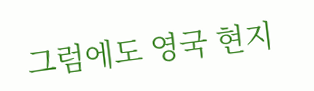그럼에도 영국 현지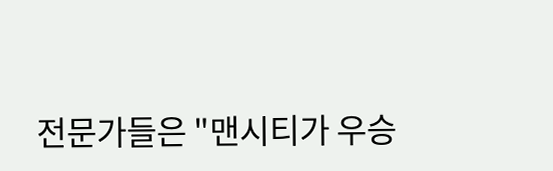전문가들은 "맨시티가 우승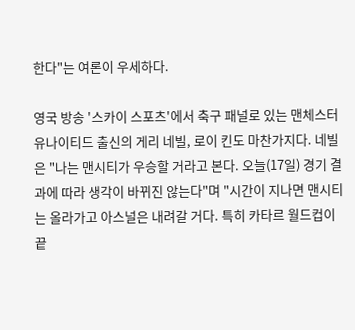한다"는 여론이 우세하다.

영국 방송 '스카이 스포츠'에서 축구 패널로 있는 맨체스터 유나이티드 출신의 게리 네빌, 로이 킨도 마찬가지다. 네빌은 "나는 맨시티가 우승할 거라고 본다. 오늘(17일) 경기 결과에 따라 생각이 바뀌진 않는다"며 "시간이 지나면 맨시티는 올라가고 아스널은 내려갈 거다. 특히 카타르 월드컵이 끝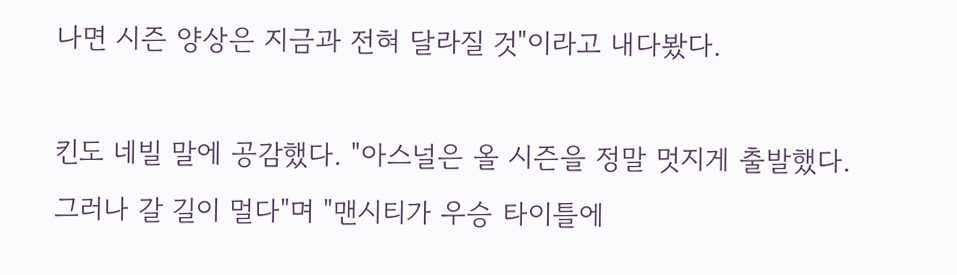나면 시즌 양상은 지금과 전혀 달라질 것"이라고 내다봤다.

킨도 네빌 말에 공감했다. "아스널은 올 시즌을 정말 멋지게 출발했다. 그러나 갈 길이 멀다"며 "맨시티가 우승 타이틀에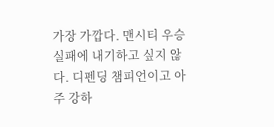가장 가깝다. 맨시티 우승 실패에 내기하고 싶지 않다. 디펜딩 챔피언이고 아주 강하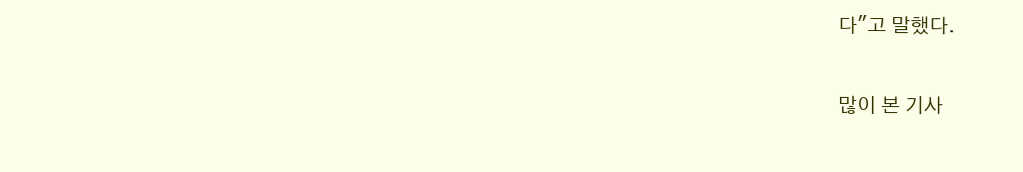다"고 말했다.

많이 본 기사